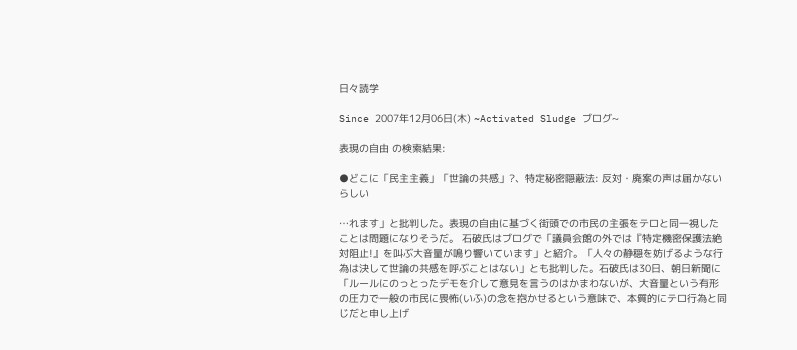日々読学

Since 2007年12月06日(木) ~Activated Sludge ブログ~

表現の自由 の検索結果:

●どこに「民主主義」「世論の共感」?、特定秘密隠蔽法: 反対・廃案の声は届かないらしい

…れます」と批判した。表現の自由に基づく街頭での市民の主張をテロと同一視したことは問題になりそうだ。 石破氏はブログで「議員会館の外では『特定機密保護法絶対阻止!』を叫ぶ大音量が鳴り響いています」と紹介。「人々の静穏を妨げるような行為は決して世論の共感を呼ぶことはない」とも批判した。石破氏は30日、朝日新聞に「ルールにのっとったデモを介して意見を言うのはかまわないが、大音量という有形の圧力で一般の市民に畏怖(いふ)の念を抱かせるという意味で、本質的にテロ行為と同じだと申し上げ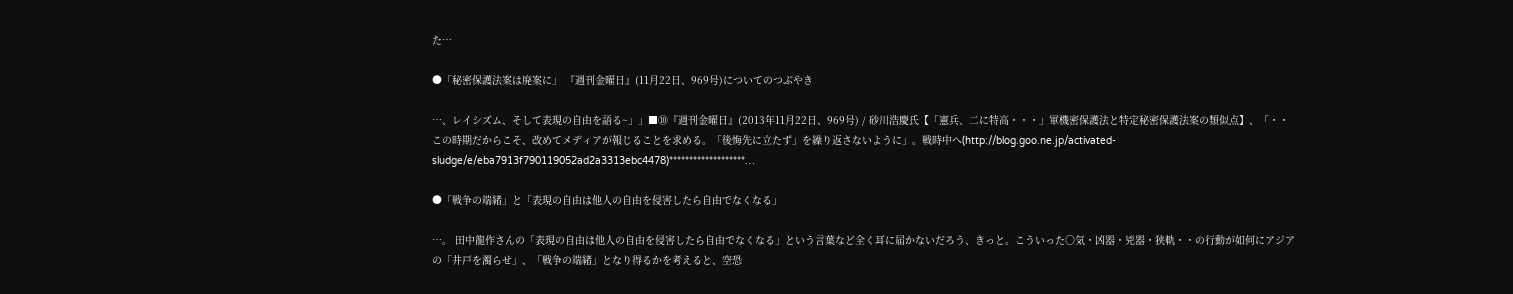た…

●「秘密保護法案は廃案に」 『週刊金曜日』(11月22日、969号)についてのつぶやき

…、レイシズム、そして表現の自由を語る~」」■⑩『週刊金曜日』(2013年11月22日、969号) / 砂川浩慶氏【「憲兵、二に特高・・・」軍機密保護法と特定秘密保護法案の類似点】、「・・この時期だからこそ、改めてメディアが報じることを求める。「後悔先に立たず」を繰り返さないように」。戦時中へ(http://blog.goo.ne.jp/activated-sludge/e/eba7913f790119052ad2a3313ebc4478)*******************…

●「戦争の端緒」と「表現の自由は他人の自由を侵害したら自由でなくなる」

…。 田中龍作さんの「表現の自由は他人の自由を侵害したら自由でなくなる」という言葉など全く耳に届かないだろう、きっと。こういった○気・凶器・兇器・狭軌・・の行動が如何にアジアの「井戸を濁らせ」、「戦争の端緒」となり得るかを考えると、空恐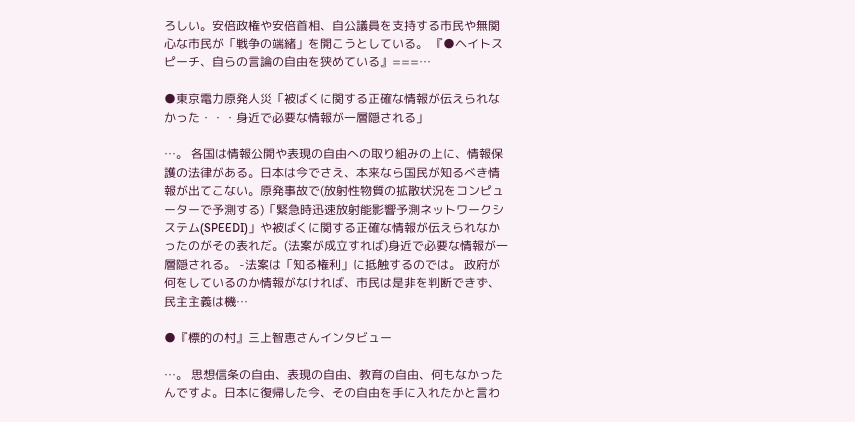ろしい。安倍政権や安倍首相、自公議員を支持する市民や無関心な市民が「戦争の端緒」を開こうとしている。 『●ヘイトスピーチ、自らの言論の自由を狭めている』===…

●東京電力原発人災「被ばくに関する正確な情報が伝えられなかった・・・身近で必要な情報が一層隠される」

…。 各国は情報公開や表現の自由への取り組みの上に、情報保護の法律がある。日本は今でさえ、本来なら国民が知るべき情報が出てこない。原発事故で(放射性物質の拡散状況をコンピューターで予測する)「緊急時迅速放射能影響予測ネットワークシステム(SPEEDI)」や被ばくに関する正確な情報が伝えられなかったのがその表れだ。(法案が成立すれば)身近で必要な情報が一層隠される。 -法案は「知る権利」に抵触するのでは。 政府が何をしているのか情報がなければ、市民は是非を判断できず、民主主義は機…

●『標的の村』三上智恵さんインタビュー

…。 思想信条の自由、表現の自由、教育の自由、何もなかったんですよ。日本に復帰した今、その自由を手に入れたかと言わ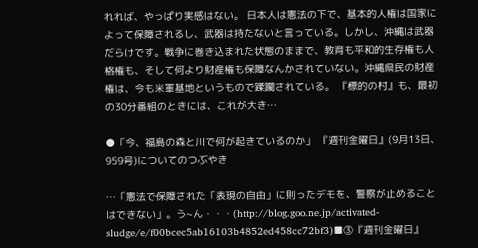れれば、やっぱり実感はない。 日本人は憲法の下で、基本的人権は国家によって保障されるし、武器は持たないと言っている。しかし、沖縄は武器だらけです。戦争に巻き込まれた状態のままで、教育も平和的生存権も人格権も、そして何より財産権も保障なんかされていない。沖縄県民の財産権は、今も米軍基地というもので蹂躙されている。 『標的の村』も、最初の30分番組のときには、これが大き…

●「今、福島の森と川で何が起きているのか」 『週刊金曜日』(9月13日、959号)についてのつぶやき

…「憲法で保障された「表現の自由」に則ったデモを、警察が止めることはできない」。う~ん・・・(http://blog.goo.ne.jp/activated-sludge/e/f00bcec5ab16103b4852ed458cc72bf3)■③『週刊金曜日』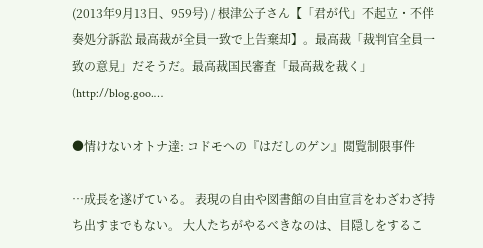(2013年9月13日、959号) / 根津公子さん【「君が代」不起立・不伴奏処分訴訟 最高裁が全員一致で上告棄却】。最高裁「裁判官全員一致の意見」だそうだ。最高裁国民審査「最高裁を裁く」(http://blog.goo.…

●情けないオトナ達: コドモへの『はだしのゲン』閲覧制限事件

…成長を遂げている。 表現の自由や図書館の自由宣言をわざわざ持ち出すまでもない。 大人たちがやるべきなのは、目隠しをするこ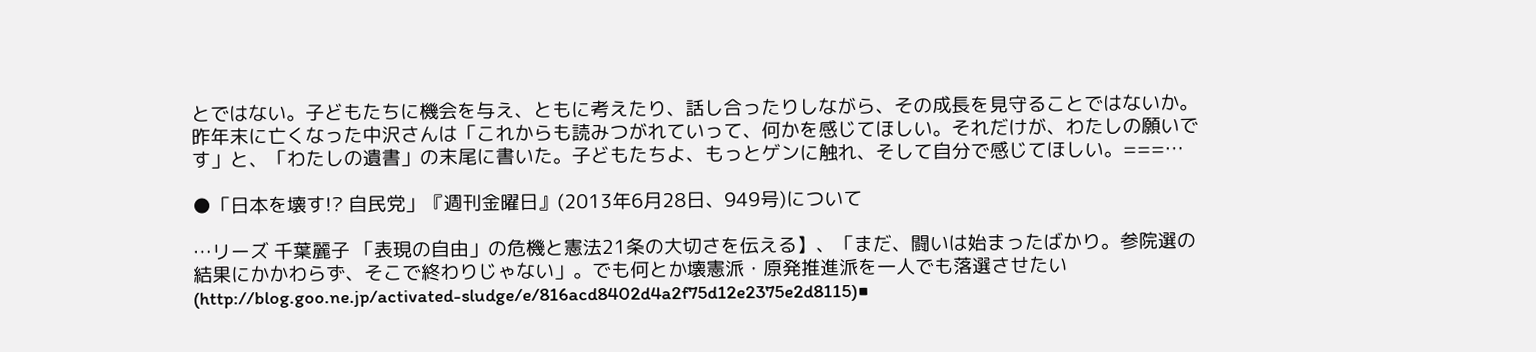とではない。子どもたちに機会を与え、ともに考えたり、話し合ったりしながら、その成長を見守ることではないか。 昨年末に亡くなった中沢さんは「これからも読みつがれていって、何かを感じてほしい。それだけが、わたしの願いです」と、「わたしの遺書」の末尾に書いた。子どもたちよ、もっとゲンに触れ、そして自分で感じてほしい。===…

●「日本を壊す!? 自民党」『週刊金曜日』(2013年6月28日、949号)について

…リーズ 千葉麗子 「表現の自由」の危機と憲法21条の大切さを伝える】、「まだ、闘いは始まったばかり。参院選の結果にかかわらず、そこで終わりじゃない」。でも何とか壊憲派・原発推進派を一人でも落選させたい(http://blog.goo.ne.jp/activated-sludge/e/816acd8402d4a2f75d12e2375e2d8115)■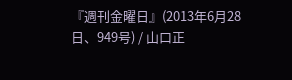『週刊金曜日』(2013年6月28日、949号) / 山口正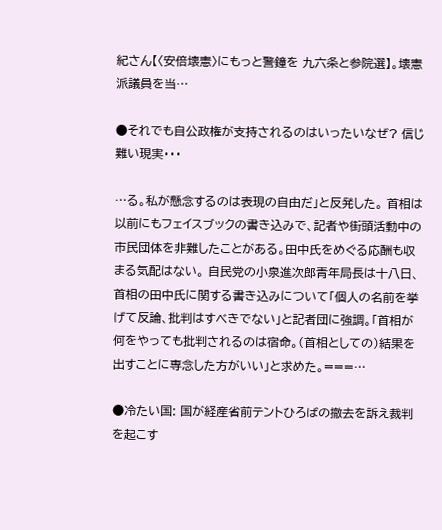紀さん【〈安倍壊憲〉にもっと警鐘を 九六条と参院選】。壊憲派議員を当…

●それでも自公政権が支持されるのはいったいなぜ? 信じ難い現実・・・

…る。私が懸念するのは表現の自由だ」と反発した。 首相は以前にもフェイスブックの書き込みで、記者や街頭活動中の市民団体を非難したことがある。田中氏をめぐる応酬も収まる気配はない。 自民党の小泉進次郎青年局長は十八日、首相の田中氏に関する書き込みについて「個人の名前を挙げて反論、批判はすべきでない」と記者団に強調。「首相が何をやっても批判されるのは宿命。(首相としての)結果を出すことに専念した方がいい」と求めた。===…

●冷たい国: 国が経産省前テントひろばの撤去を訴え裁判を起こす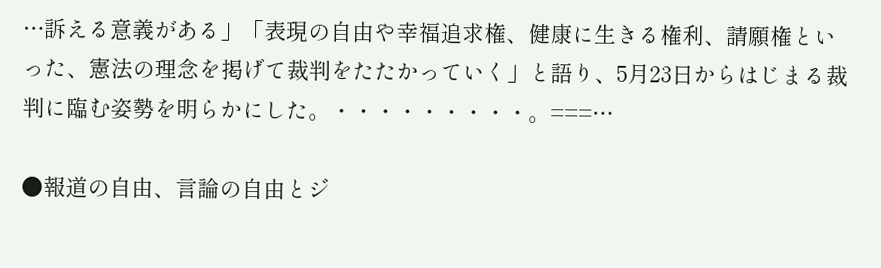…訴える意義がある」「表現の自由や幸福追求権、健康に生きる権利、請願権といった、憲法の理念を掲げて裁判をたたかっていく」と語り、5月23日からはじまる裁判に臨む姿勢を明らかにした。・・・・・・・・・。===…

●報道の自由、言論の自由とジ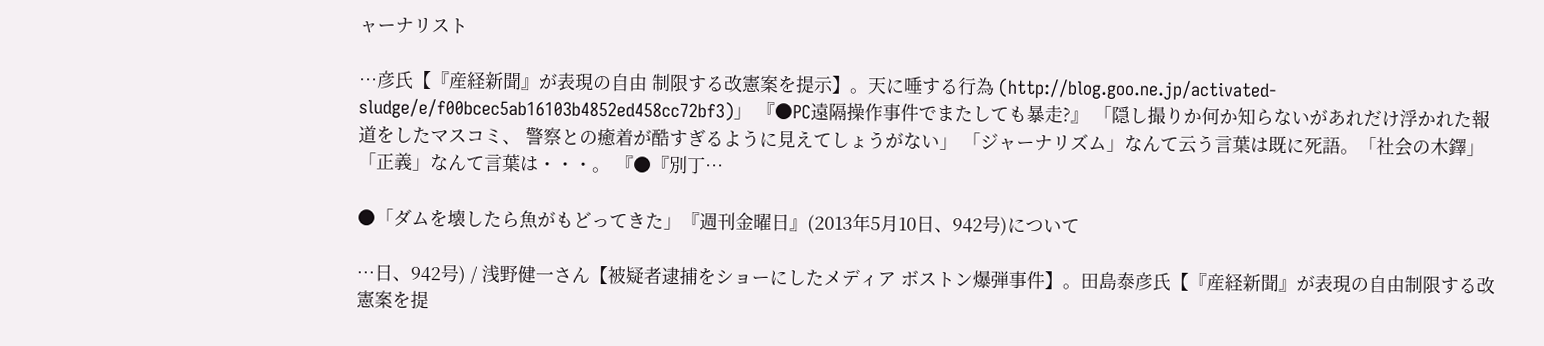ャーナリスト

…彦氏【『産経新聞』が表現の自由 制限する改憲案を提示】。天に唾する行為 (http://blog.goo.ne.jp/activated-sludge/e/f00bcec5ab16103b4852ed458cc72bf3)」 『●PC遠隔操作事件でまたしても暴走?』 「隠し撮りか何か知らないがあれだけ浮かれた報道をしたマスコミ、 警察との癒着が酷すぎるように見えてしょうがない」 「ジャーナリズム」なんて云う言葉は既に死語。「社会の木鐸」「正義」なんて言葉は・・・。 『●『別丁…

●「ダムを壊したら魚がもどってきた」『週刊金曜日』(2013年5月10日、942号)について

…日、942号) / 浅野健一さん【被疑者逮捕をショーにしたメディア ボストン爆弾事件】。田島泰彦氏【『産経新聞』が表現の自由制限する改憲案を提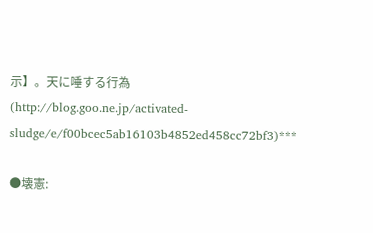示】。天に唾する行為(http://blog.goo.ne.jp/activated-sludge/e/f00bcec5ab16103b4852ed458cc72bf3)***

●壊憲: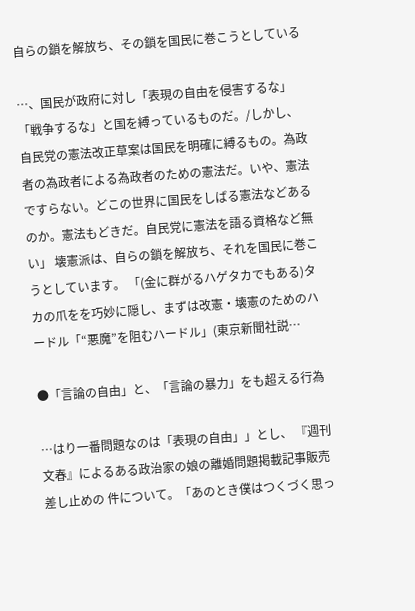自らの鎖を解放ち、その鎖を国民に巻こうとしている

…、国民が政府に対し「表現の自由を侵害するな」「戦争するな」と国を縛っているものだ。/しかし、自民党の憲法改正草案は国民を明確に縛るもの。為政者の為政者による為政者のための憲法だ。いや、憲法ですらない。どこの世界に国民をしばる憲法などあるのか。憲法もどきだ。自民党に憲法を語る資格など無い」 壊憲派は、自らの鎖を解放ち、それを国民に巻こうとしています。 「(金に群がるハゲタカでもある)タカの爪をを巧妙に隠し、まずは改憲・壊憲のためのハードル「“悪魔”を阻むハードル」(東京新聞社説…

●「言論の自由」と、「言論の暴力」をも超える行為

…はり一番問題なのは「表現の自由」」とし、 『週刊文春』によるある政治家の娘の離婚問題掲載記事販売差し止めの 件について。「あのとき僕はつくづく思っ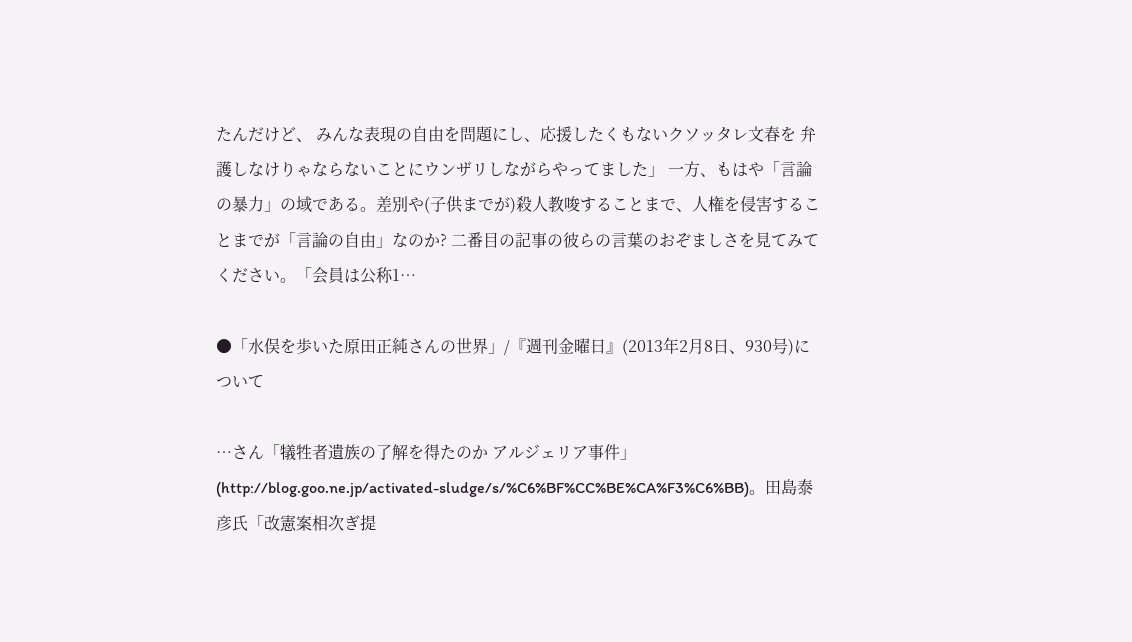たんだけど、 みんな表現の自由を問題にし、応援したくもないクソッタレ文春を 弁護しなけりゃならないことにウンザリしながらやってました」 一方、もはや「言論の暴力」の域である。差別や(子供までが)殺人教唆することまで、人権を侵害することまでが「言論の自由」なのか? 二番目の記事の彼らの言葉のおぞましさを見てみてください。「会員は公称1…

●「水俣を歩いた原田正純さんの世界」/『週刊金曜日』(2013年2月8日、930号)について

…さん「犠牲者遺族の了解を得たのか アルジェリア事件」(http://blog.goo.ne.jp/activated-sludge/s/%C6%BF%CC%BE%CA%F3%C6%BB)。田島泰彦氏「改憲案相次ぎ提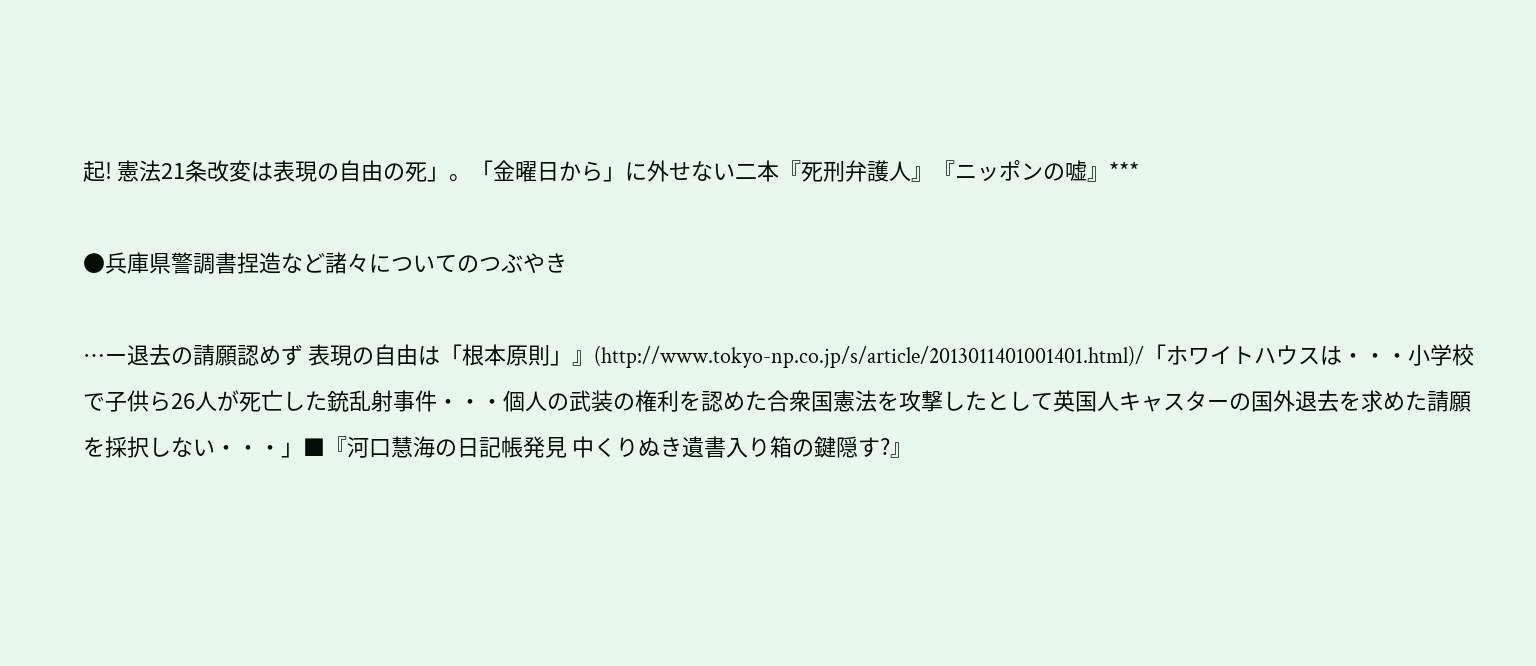起! 憲法21条改変は表現の自由の死」。「金曜日から」に外せない二本『死刑弁護人』『ニッポンの嘘』***

●兵庫県警調書捏造など諸々についてのつぶやき

…ー退去の請願認めず 表現の自由は「根本原則」』(http://www.tokyo-np.co.jp/s/article/2013011401001401.html)/「ホワイトハウスは・・・小学校で子供ら26人が死亡した銃乱射事件・・・個人の武装の権利を認めた合衆国憲法を攻撃したとして英国人キャスターの国外退去を求めた請願を採択しない・・・」■『河口慧海の日記帳発見 中くりぬき遺書入り箱の鍵隠す?』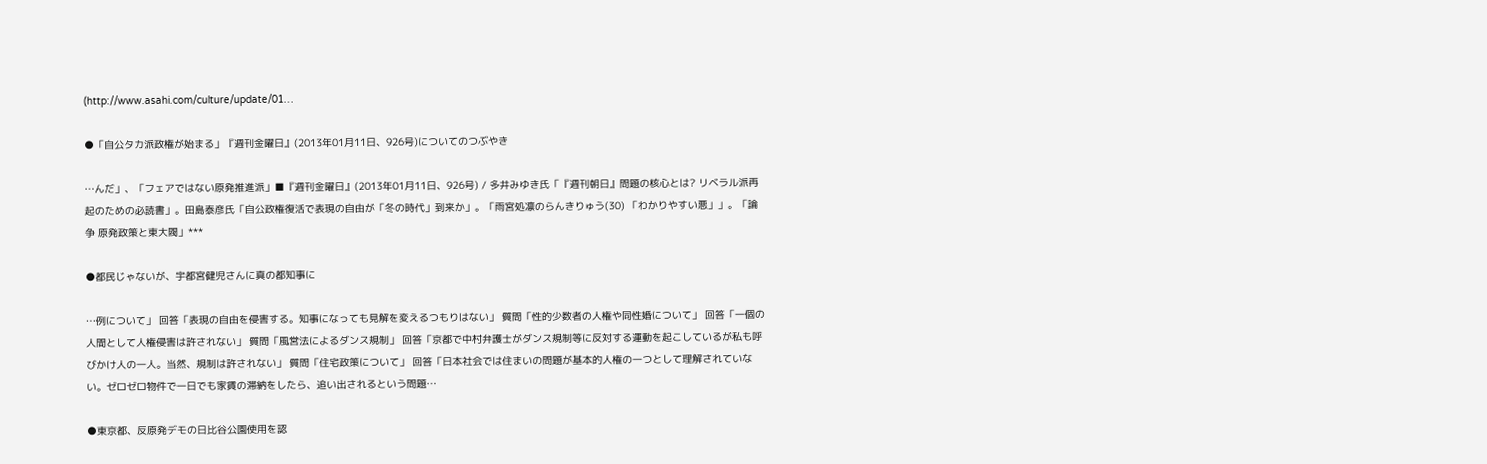(http://www.asahi.com/culture/update/01…

●「自公タカ派政権が始まる」『週刊金曜日』(2013年01月11日、926号)についてのつぶやき

…んだ」、「フェアではない原発推進派」■『週刊金曜日』(2013年01月11日、926号) / 多井みゆき氏「『週刊朝日』問題の核心とは? リベラル派再起のための必読書」。田島泰彦氏「自公政権復活で表現の自由が「冬の時代」到来か」。「雨宮処凛のらんきりゅう(30) 「わかりやすい悪」」。「論争 原発政策と東大閥」***

●都民じゃないが、宇都宮健児さんに真の都知事に

…例について」 回答「表現の自由を侵害する。知事になっても見解を変えるつもりはない」 質問「性的少数者の人権や同性婚について」 回答「一個の人間として人権侵害は許されない」 質問「風営法によるダンス規制」 回答「京都で中村弁護士がダンス規制等に反対する運動を起こしているが私も呼びかけ人の一人。当然、規制は許されない」 質問「住宅政策について」 回答「日本社会では住まいの問題が基本的人権の一つとして理解されていない。ゼロゼロ物件で一日でも家賃の滞納をしたら、追い出されるという問題…

●東京都、反原発デモの日比谷公園使用を認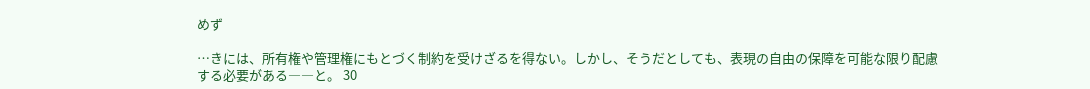めず

…きには、所有権や管理権にもとづく制約を受けざるを得ない。しかし、そうだとしても、表現の自由の保障を可能な限り配慮する必要がある――と。 30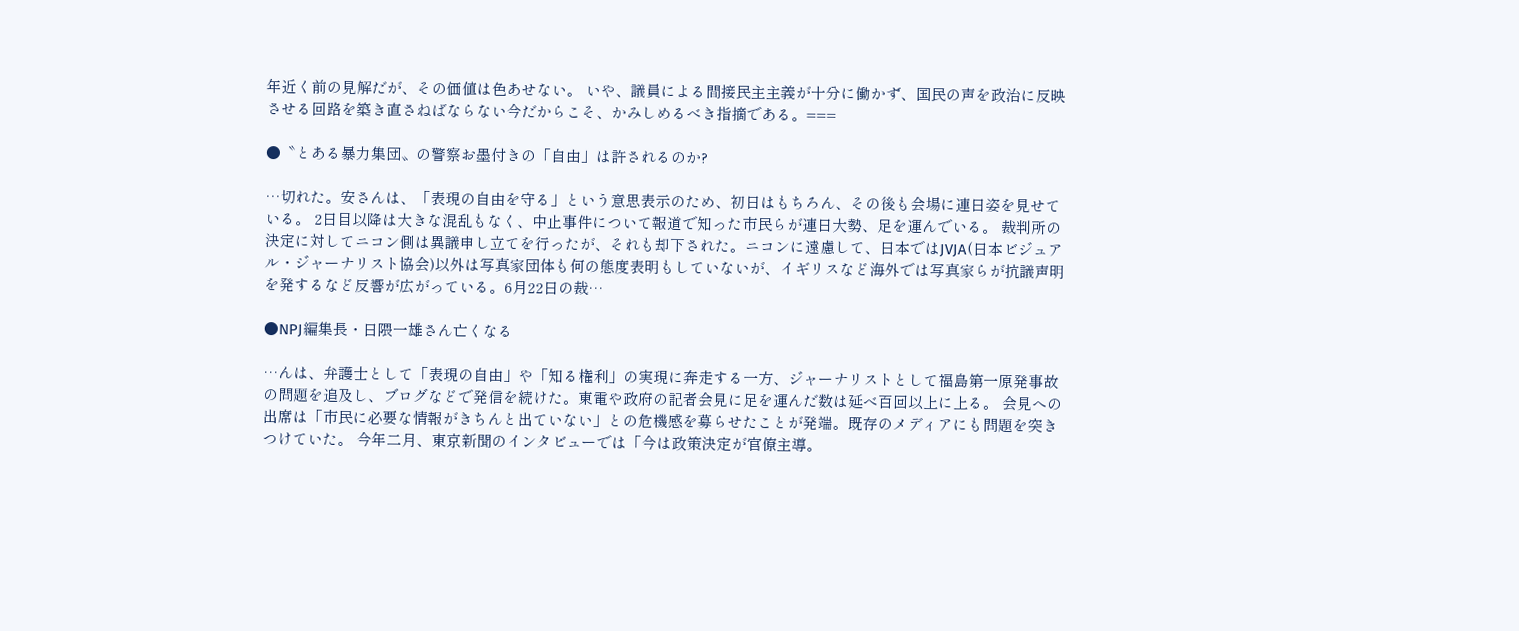年近く前の見解だが、その価値は色あせない。 いや、議員による間接民主主義が十分に働かず、国民の声を政治に反映させる回路を築き直さねばならない今だからこそ、かみしめるべき指摘である。===

●〝とある暴力集団〟の警察お墨付きの「自由」は許されるのか?

…切れた。安さんは、「表現の自由を守る」という意思表示のため、初日はもちろん、その後も会場に連日姿を見せている。 2日目以降は大きな混乱もなく、中止事件について報道で知った市民らが連日大勢、足を運んでいる。 裁判所の決定に対してニコン側は異議申し立てを行ったが、それも却下された。ニコンに遠慮して、日本ではJVJA(日本ビジュアル・ジャーナリスト協会)以外は写真家団体も何の態度表明もしていないが、イギリスなど海外では写真家らが抗議声明を発するなど反響が広がっている。6月22日の裁…

●NPJ編集長・日隈一雄さん亡くなる

…んは、弁護士として「表現の自由」や「知る権利」の実現に奔走する一方、ジャーナリストとして福島第一原発事故の問題を追及し、ブログなどで発信を続けた。東電や政府の記者会見に足を運んだ数は延べ百回以上に上る。 会見への出席は「市民に必要な情報がきちんと出ていない」との危機感を募らせたことが発端。既存のメディアにも問題を突きつけていた。 今年二月、東京新聞のインタビューでは「今は政策決定が官僚主導。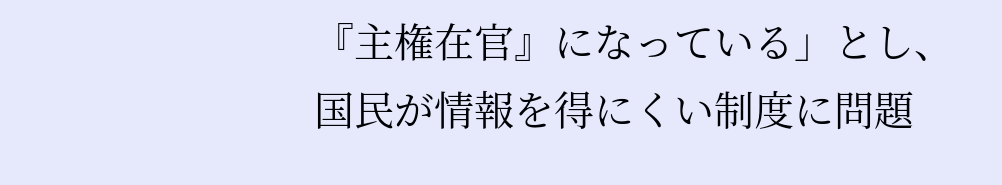『主権在官』になっている」とし、国民が情報を得にくい制度に問題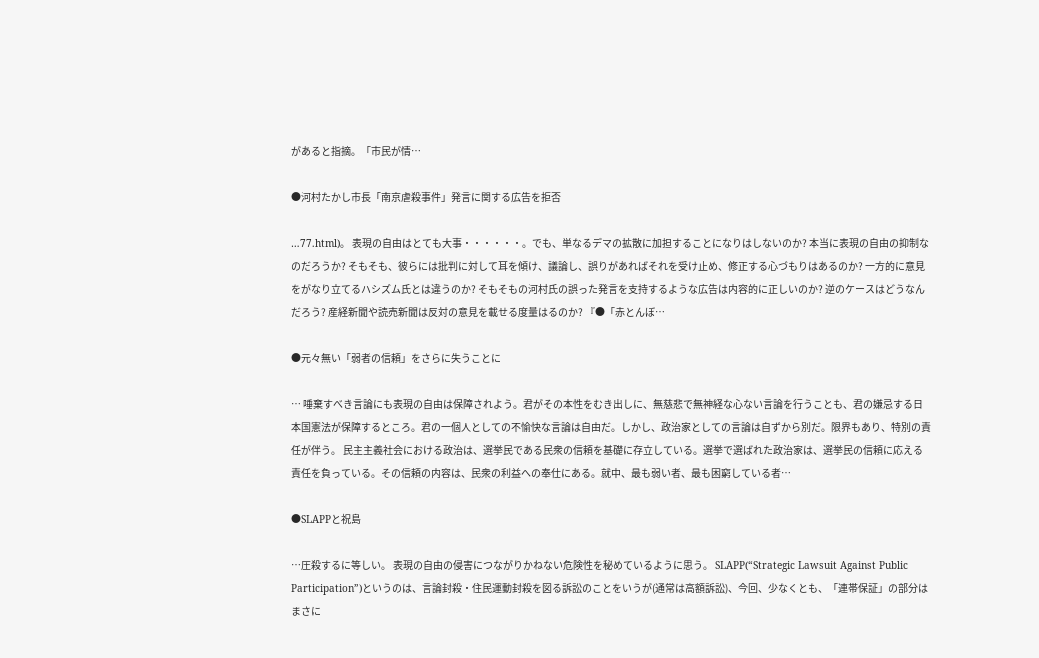があると指摘。「市民が情…

●河村たかし市長「南京虐殺事件」発言に関する広告を拒否

…77.html)。 表現の自由はとても大事・・・・・・。でも、単なるデマの拡散に加担することになりはしないのか? 本当に表現の自由の抑制なのだろうか? そもそも、彼らには批判に対して耳を傾け、議論し、誤りがあればそれを受け止め、修正する心づもりはあるのか? 一方的に意見をがなり立てるハシズム氏とは違うのか? そもそもの河村氏の誤った発言を支持するような広告は内容的に正しいのか? 逆のケースはどうなんだろう? 産経新聞や読売新聞は反対の意見を載せる度量はるのか? 『●「赤とんぼ…

●元々無い「弱者の信頼」をさらに失うことに

… 唾棄すべき言論にも表現の自由は保障されよう。君がその本性をむき出しに、無慈悲で無神経な心ない言論を行うことも、君の嫌忌する日本国憲法が保障するところ。君の一個人としての不愉快な言論は自由だ。しかし、政治家としての言論は自ずから別だ。限界もあり、特別の責任が伴う。 民主主義社会における政治は、選挙民である民衆の信頼を基礎に存立している。選挙で選ばれた政治家は、選挙民の信頼に応える責任を負っている。その信頼の内容は、民衆の利益への奉仕にある。就中、最も弱い者、最も困窮している者…

●SLAPPと祝島

…圧殺するに等しい。 表現の自由の侵害につながりかねない危険性を秘めているように思う。 SLAPP(“Strategic Lawsuit Against Public Participation”)というのは、言論封殺・住民運動封殺を図る訴訟のことをいうが(通常は高額訴訟)、今回、少なくとも、「連帯保証」の部分はまさに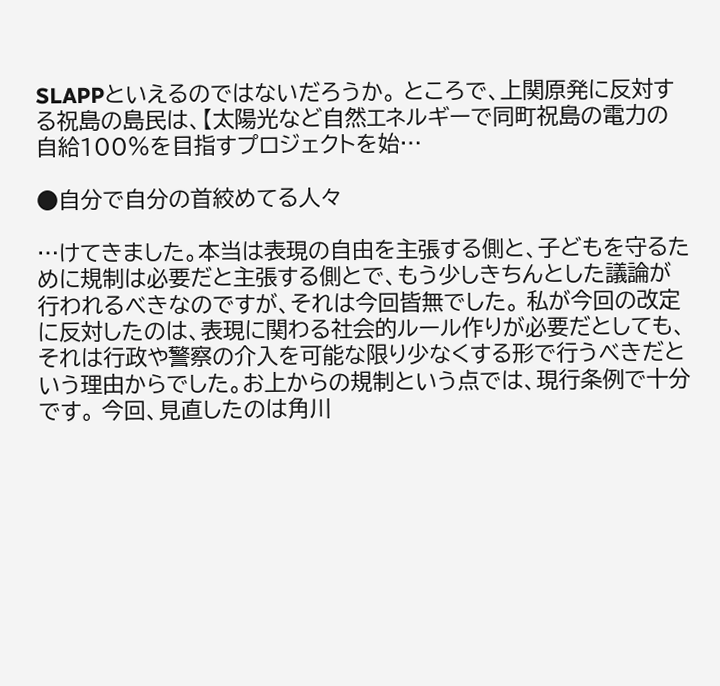SLAPPといえるのではないだろうか。 ところで、上関原発に反対する祝島の島民は、【太陽光など自然エネルギーで同町祝島の電力の自給100%を目指すプロジェクトを始…

●自分で自分の首絞めてる人々

…けてきました。本当は表現の自由を主張する側と、子どもを守るために規制は必要だと主張する側とで、もう少しきちんとした議論が行われるべきなのですが、それは今回皆無でした。 私が今回の改定に反対したのは、表現に関わる社会的ルール作りが必要だとしても、それは行政や警察の介入を可能な限り少なくする形で行うべきだという理由からでした。お上からの規制という点では、現行条例で十分です。 今回、見直したのは角川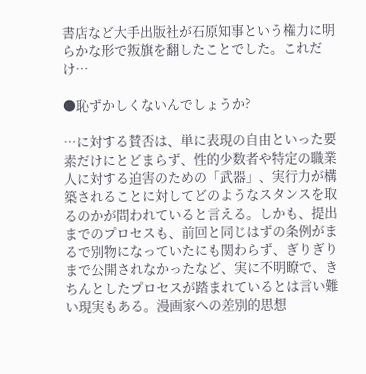書店など大手出版社が石原知事という権力に明らかな形で叛旗を翻したことでした。これだけ…

●恥ずかしくないんでしょうか?

…に対する賛否は、単に表現の自由といった要素だけにとどまらず、性的少数者や特定の職業人に対する迫害のための「武器」、実行力が構築されることに対してどのようなスタンスを取るのかが問われていると言える。しかも、提出までのプロセスも、前回と同じはずの条例がまるで別物になっていたにも関わらず、ぎりぎりまで公開されなかったなど、実に不明瞭で、きちんとしたプロセスが踏まれているとは言い難い現実もある。漫画家への差別的思想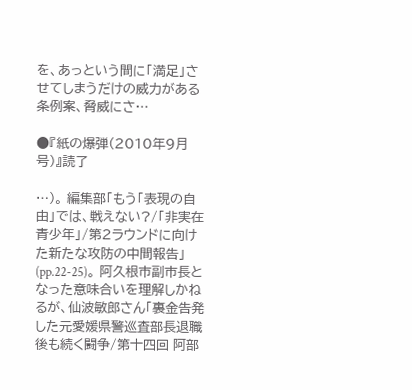を、あっという間に「満足」させてしまうだけの威力がある条例案、脅威にさ…

●『紙の爆弾(2010年9月号)』読了

…)。 編集部「もう「表現の自由」では、戦えない?/「非実在青少年」/第2ラウンドに向けた新たな攻防の中間報告」(pp.22-25)。 阿久根市副市長となった意味合いを理解しかねるが、仙波敏郎さん「裏金告発した元愛媛県警巡査部長退職後も続く闘争/第十四回 阿部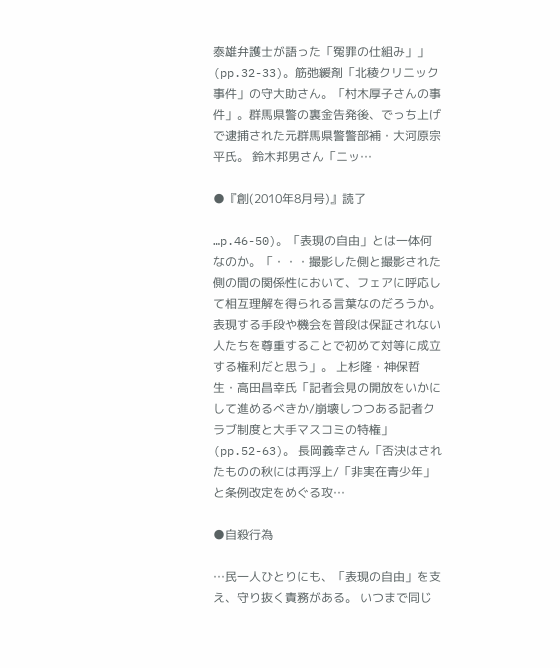泰雄弁護士が語った「冤罪の仕組み」」(pp.32-33)。筋弛緩剤「北稜クリニック事件」の守大助さん。「村木厚子さんの事件」。群馬県警の裏金告発後、でっち上げで逮捕された元群馬県警警部補・大河原宗平氏。 鈴木邦男さん「ニッ…

●『創(2010年8月号)』読了

…p.46-50)。「表現の自由」とは一体何なのか。「・・・撮影した側と撮影された側の間の関係性において、フェアに呼応して相互理解を得られる言葉なのだろうか。表現する手段や機会を普段は保証されない人たちを尊重することで初めて対等に成立する権利だと思う」。 上杉隆・神保哲生・高田昌幸氏「記者会見の開放をいかにして進めるべきか/崩壊しつつある記者クラブ制度と大手マスコミの特権」(pp.52-63)。 長岡義幸さん「否決はされたものの秋には再浮上/「非実在青少年」と条例改定をめぐる攻…

●自殺行為

…民一人ひとりにも、「表現の自由」を支え、守り抜く責務がある。 いつまで同じ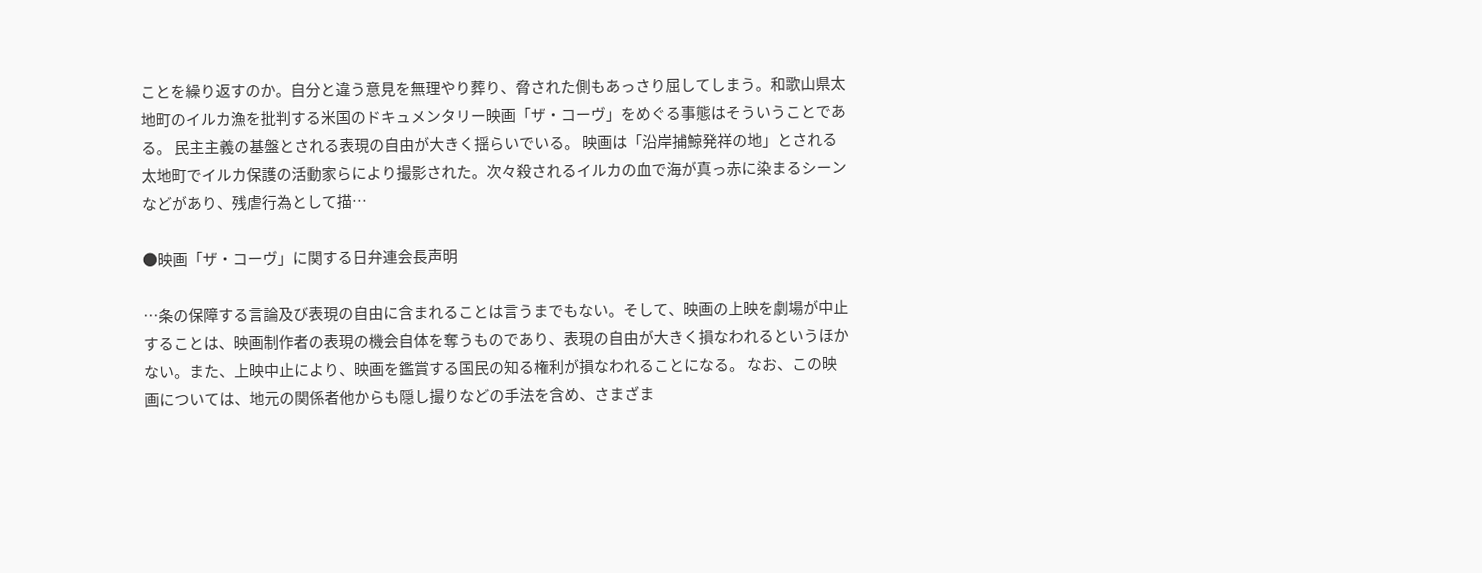ことを繰り返すのか。自分と違う意見を無理やり葬り、脅された側もあっさり屈してしまう。和歌山県太地町のイルカ漁を批判する米国のドキュメンタリー映画「ザ・コーヴ」をめぐる事態はそういうことである。 民主主義の基盤とされる表現の自由が大きく揺らいでいる。 映画は「沿岸捕鯨発祥の地」とされる太地町でイルカ保護の活動家らにより撮影された。次々殺されるイルカの血で海が真っ赤に染まるシーンなどがあり、残虐行為として描…

●映画「ザ・コーヴ」に関する日弁連会長声明

…条の保障する言論及び表現の自由に含まれることは言うまでもない。そして、映画の上映を劇場が中止することは、映画制作者の表現の機会自体を奪うものであり、表現の自由が大きく損なわれるというほかない。また、上映中止により、映画を鑑賞する国民の知る権利が損なわれることになる。 なお、この映画については、地元の関係者他からも隠し撮りなどの手法を含め、さまざま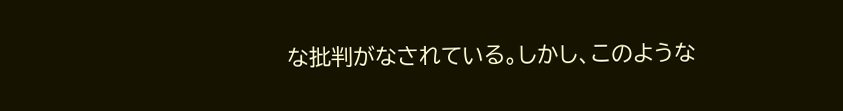な批判がなされている。しかし、このような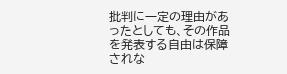批判に一定の理由があったとしても、その作品を発表する自由は保障されな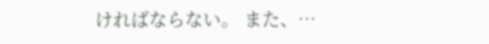ければならない。 また、…